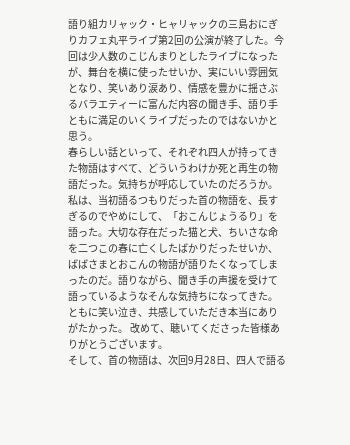語り組カリャック・ヒャリャックの三島おにぎりカフェ丸平ライブ第2回の公演が終了した。今回は少人数のこじんまりとしたライブになったが、舞台を横に使ったせいか、実にいい雰囲気となり、笑いあり涙あり、情感を豊かに揺さぶるバラエティーに富んだ内容の聞き手、語り手ともに満足のいくライブだったのではないかと思う。
春らしい話といって、それぞれ四人が持ってきた物語はすべて、どういうわけか死と再生の物語だった。気持ちが呼応していたのだろうか。私は、当初語るつもりだった首の物語を、長すぎるのでやめにして、「おこんじょうるり」を語った。大切な存在だった猫と犬、ちいさな命を二つこの春に亡くしたばかりだったせいか、ばばさまとおこんの物語が語りたくなってしまったのだ。語りながら、聞き手の声援を受けて語っているようなそんな気持ちになってきた。ともに笑い泣き、共感していただき本当にありがたかった。 改めて、聴いてくださった皆様ありがとうございます。
そして、首の物語は、次回9月28日、四人で語る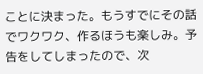ことに決まった。もうすでにその話でワクワク、作るほうも楽しみ。予告をしてしまったので、次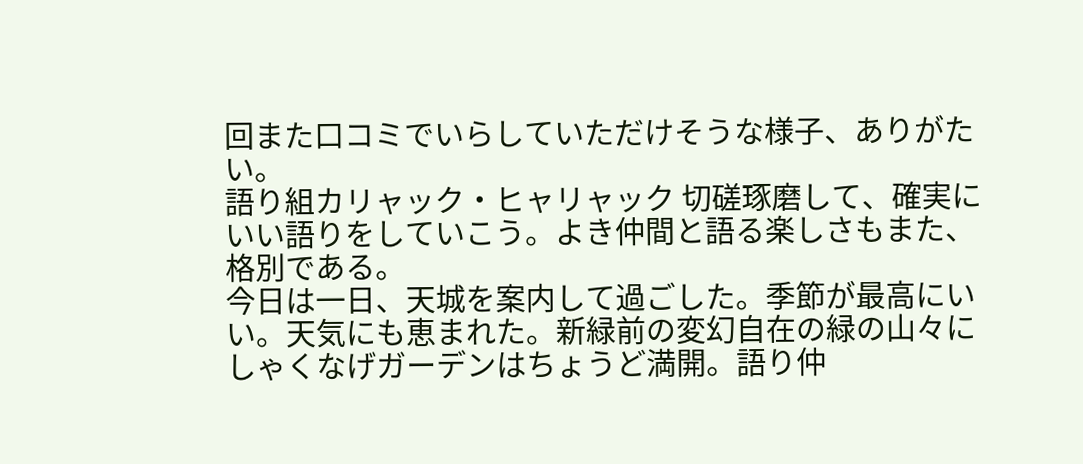回また口コミでいらしていただけそうな様子、ありがたい。
語り組カリャック・ヒャリャック 切磋琢磨して、確実にいい語りをしていこう。よき仲間と語る楽しさもまた、格別である。
今日は一日、天城を案内して過ごした。季節が最高にいい。天気にも恵まれた。新緑前の変幻自在の緑の山々にしゃくなげガーデンはちょうど満開。語り仲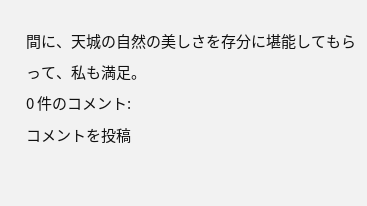間に、天城の自然の美しさを存分に堪能してもらって、私も満足。
0 件のコメント:
コメントを投稿